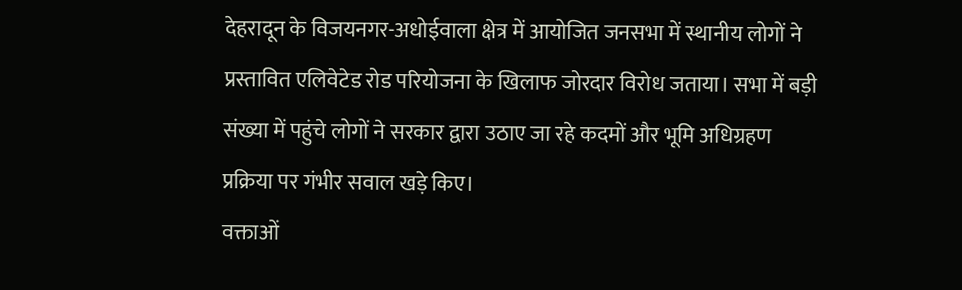देहरादून के विजयनगर-अधोईवाला क्षेत्र में आयोजित जनसभा में स्थानीय लोगों ने प्रस्तावित एलिवेटेड रोड परियोजना के खिलाफ जोरदार विरोध जताया। सभा में बड़ी संख्या में पहुंचे लोगों ने सरकार द्वारा उठाए जा रहे कदमों और भूमि अधिग्रहण प्रक्रिया पर गंभीर सवाल खड़े किए।
वक्ताओं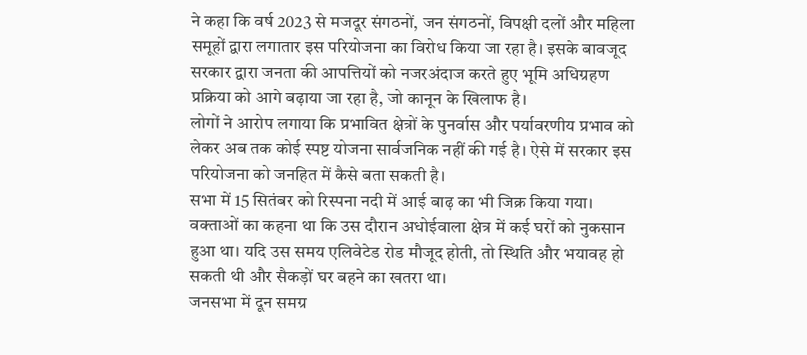ने कहा कि वर्ष 2023 से मजदूर संगठनों, जन संगठनों, विपक्षी दलों और महिला समूहों द्वारा लगातार इस परियोजना का विरोध किया जा रहा है। इसके बावजूद सरकार द्वारा जनता की आपत्तियों को नजरअंदाज करते हुए भूमि अधिग्रहण प्रक्रिया को आगे बढ़ाया जा रहा है, जो कानून के खिलाफ है।
लोगों ने आरोप लगाया कि प्रभावित क्षेत्रों के पुनर्वास और पर्यावरणीय प्रभाव को लेकर अब तक कोई स्पष्ट योजना सार्वजनिक नहीं की गई है। ऐसे में सरकार इस परियोजना को जनहित में कैसे बता सकती है।
सभा में 15 सितंबर को रिस्पना नदी में आई बाढ़ का भी जिक्र किया गया। वक्ताओं का कहना था कि उस दौरान अधोईवाला क्षेत्र में कई घरों को नुकसान हुआ था। यदि उस समय एलिवेटेड रोड मौजूद होती, तो स्थिति और भयावह हो सकती थी और सैकड़ों घर बहने का खतरा था।
जनसभा में दून समग्र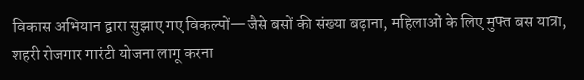विकास अभियान द्वारा सुझाए गए विकल्पों—जैसे बसों की संख्या बढ़ाना, महिलाओं के लिए मुफ्त बस यात्रा, शहरी रोजगार गारंटी योजना लागू करना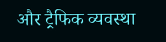और ट्रैफिक व्यवस्था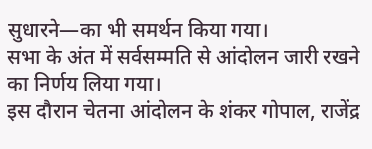सुधारने—का भी समर्थन किया गया।
सभा के अंत में सर्वसम्मति से आंदोलन जारी रखने का निर्णय लिया गया।
इस दौरान चेतना आंदोलन के शंकर गोपाल, राजेंद्र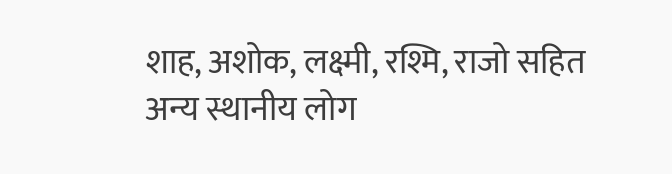शाह, अशोक, लक्ष्मी, रश्मि, राजो सहित अन्य स्थानीय लोग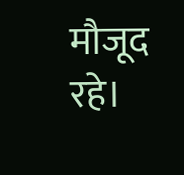मौजूद रहे।